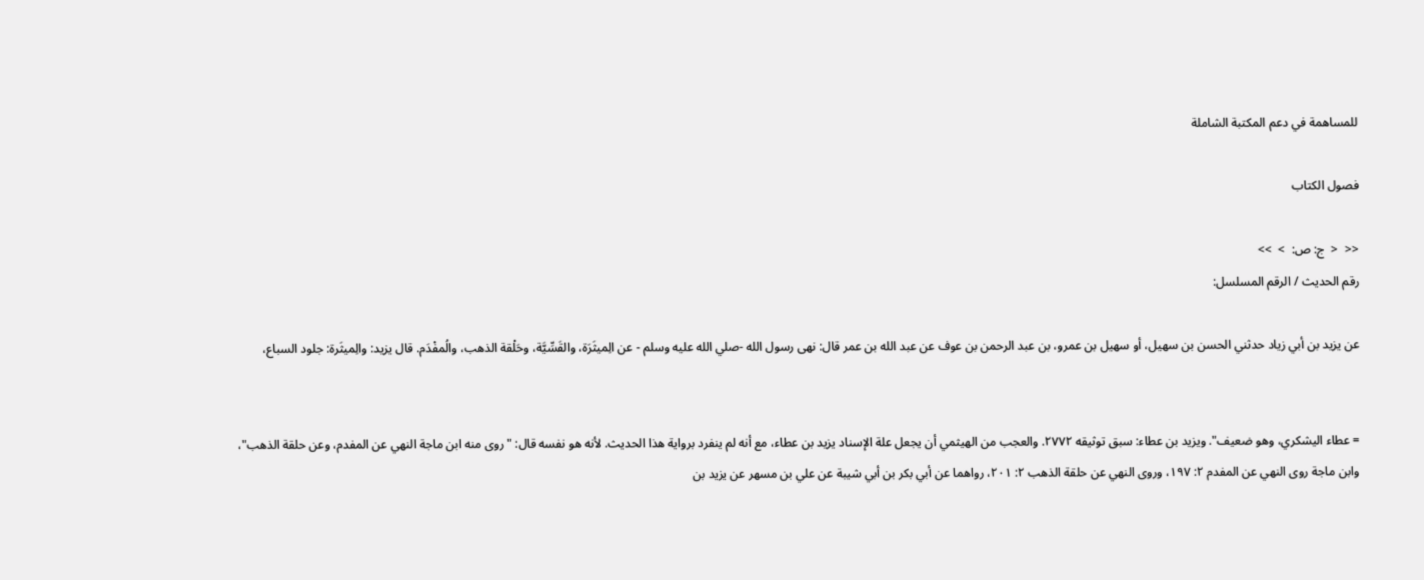للمساهمة في دعم المكتبة الشاملة

فصول الكتاب

<<  <  ج: ص:  >  >>
رقم الحديث / الرقم المسلسل:

عن يزيد بن أبي زياد حدثني الحسن بن سهيل، أو سهيل بن عمرو، بن عبد الرحمن بن عوف عن عبد الله بن عمر قال: نهى رسول الله -صلي الله عليه وسلم - عن الِميثَرَة، والقَسِّيَّة، وحَلْقة الذهب، والُمفْدَم. قال يزيد: والِميثَرة: جلود السباع،


= عطاء اليشكري، وهو ضعيف". ويزيد بن عطاء: سبق توثيقه ٢٧٧٢. والعجب من الهيثمي أن يجعل علة الإسناد يزيد بن عطاء، مع أنه لم ينفرد برواية هذا الحديث. لأنه هو نفسه قال: "روى منه ابن ماجة النهي عن المفدم، وعن حلقة الذهب"، وابن ماجة روى النهي عن المفدم ٢: ١٩٧، وروى النهي عن حلقة الذهب ٢: ٢٠١، رواهما عن أبي بكر بن أبي شيبة عن علي بن مسهر عن يزيد بن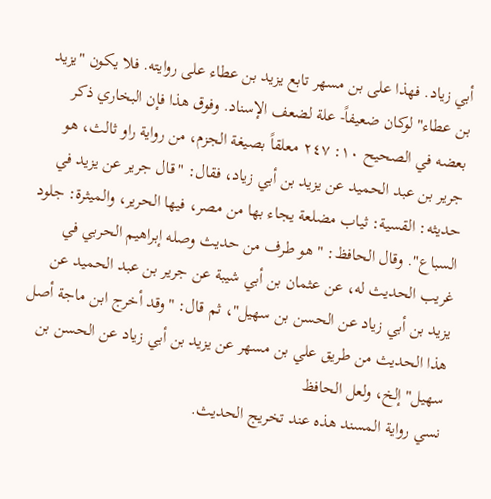أبي زياد. فهذا على بن مسهر تابع يزيد بن عطاء على روايته. فلا يكون "يزيد بن عطاء" لوكان ضعيفاً- علة لضعف الإسناد. وفوق هذا فإن البخاري ذكر بعضه في الصحيح ١٠: ٢٤٧ معلقاً بصيغة الجزم، من رواية راو ثالث، هو جرير بن عبد الحميد عن يزيد بن أبي زياد، فقال: "قال جرير عن يزيد في حديثه: القسية: ثياب مضلعة يجاء بها من مصر، فيها الحرير، والميثرة: جلود السباع". وقال الحافظ: "هو طرف من حديث وصله إبراهيم الحربي في غريب الحديث له، عن عثمان بن أبي شيبة عن جرير بن عبد الحميد عن يزيد بن أبي زياد عن الحسن بن سهيل"، ثم قال: "وقد أخرج ابن ماجة أصل هذا الحديث من طريق علي بن مسهر عن يزيد بن أبي زياد عن الحسن بن سهيل" إلخ، ولعل الحافظ
نسي رواية المسند هذه عند تخريج الحديث.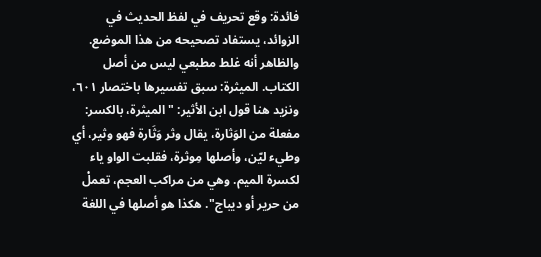فائدة: وقع تحريف في لفظ الحديث في الزوائد، يستفاد تصحيحه من هذا الموضع.
والظاهر أنه غلط مطبعي ليس من أصل الكتاب. الميثرة: سبق تفسيرها باختصار ٦٠١، ونزيد هنا قول ابن الأثير: "الميثرة، بالكسر: مفعلة من الوَثارة، يقال وثر وَثَارة فهو وثير، أي وطيء ليّن، وأصلها مِوثرة، فقلبت الواو ياء لكسرة الميم. وهي من مراكب العجم، تعملْ من حرير أو ديباج". هكذا هو أصلها في اللغة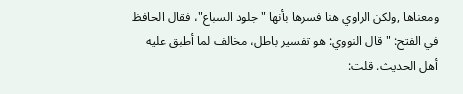ومعناها ,ولكن الراوي هنا فسرها بأنها "جلود السباع"، فقال الحافظ في الفتح: "قال النووي: هو تفسير باطل، مخالف لما أطبق عليه أهل الحديث. قلت: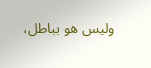وليس هو بباطل،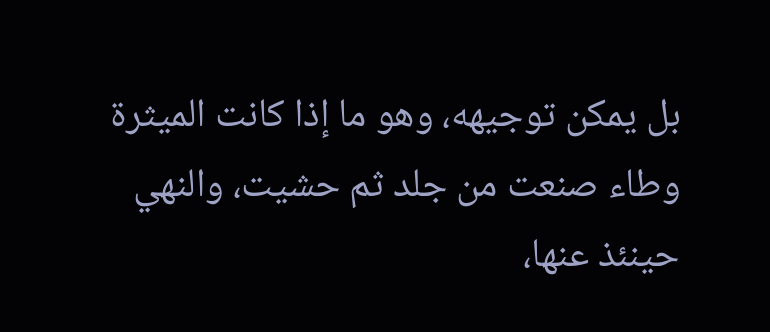بل يمكن توجيهه، وهو ما إذا كانت الميثرة وطاء صنعت من جلد ثم حشيت، والنهي حينئذ عنها،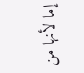إما لأنها من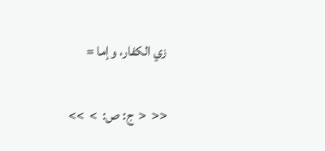زي الكفار، وإما =

<<  <  ج: ص:  >  >>